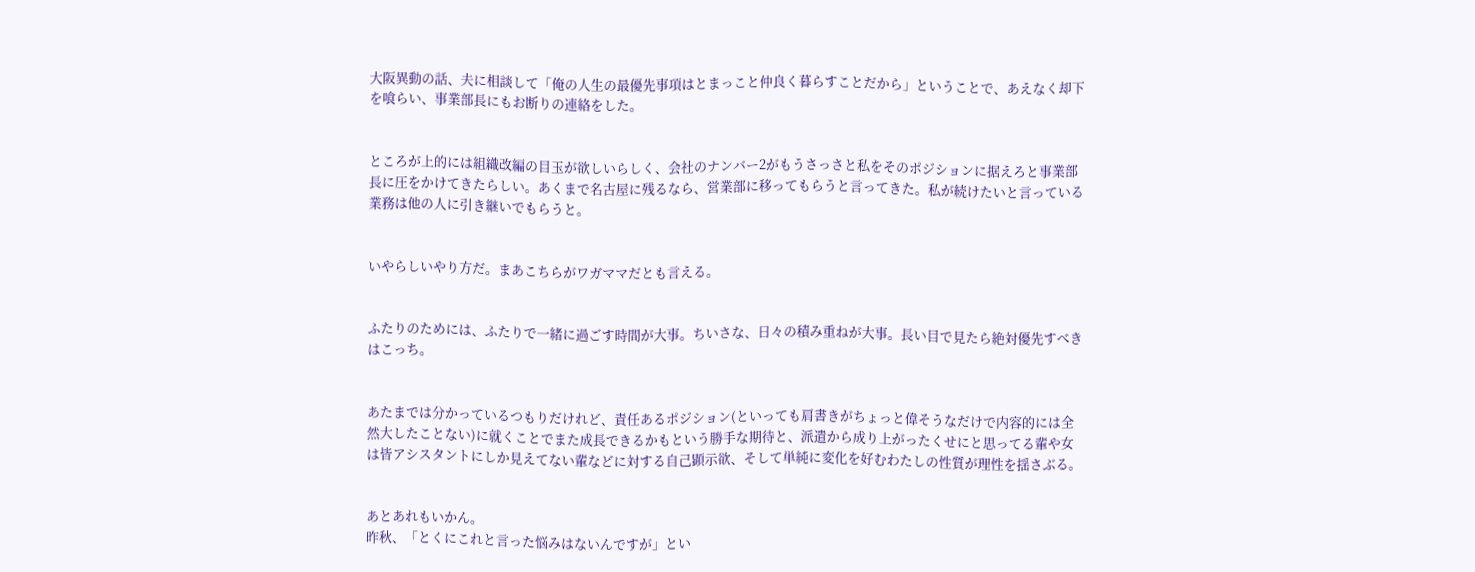大阪異動の話、夫に相談して「俺の人生の最優先事項はとまっこと仲良く暮らすことだから」ということで、あえなく却下を喰らい、事業部長にもお断りの連絡をした。


ところが上的には組織改編の目玉が欲しいらしく、会社のナンバー2がもうさっさと私をそのポジションに据えろと事業部長に圧をかけてきたらしい。あくまで名古屋に残るなら、営業部に移ってもらうと言ってきた。私が続けたいと言っている業務は他の人に引き継いでもらうと。


いやらしいやり方だ。まあこちらがワガママだとも言える。


ふたりのためには、ふたりで一緒に過ごす時間が大事。ちいさな、日々の積み重ねが大事。長い目で見たら絶対優先すべきはこっち。


あたまでは分かっているつもりだけれど、責任あるポジション(といっても肩書きがちょっと偉そうなだけで内容的には全然大したことない)に就くことでまた成長できるかもという勝手な期待と、派遣から成り上がったくせにと思ってる輩や女は皆アシスタントにしか見えてない輩などに対する自己顕示欲、そして単純に変化を好むわたしの性質が理性を揺さぶる。


あとあれもいかん。
昨秋、「とくにこれと言った悩みはないんですが」とい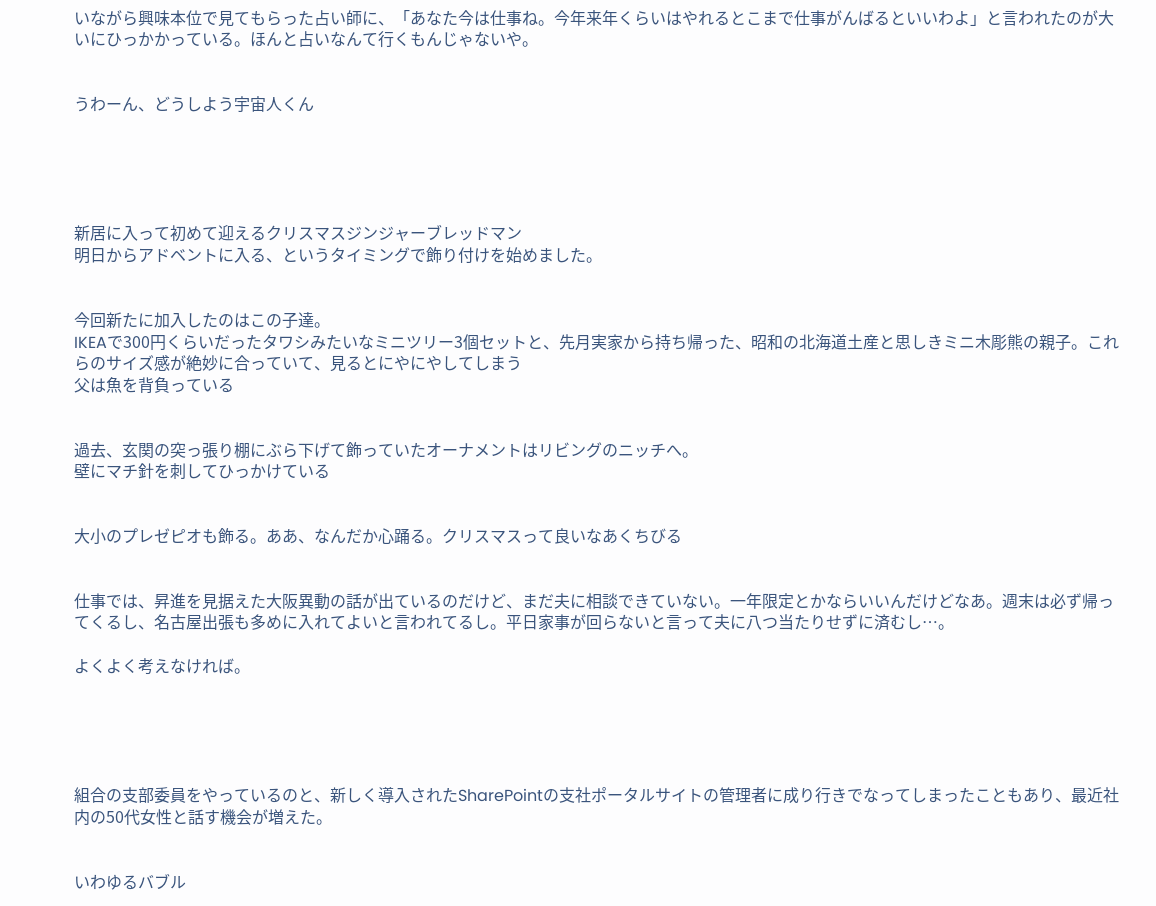いながら興味本位で見てもらった占い師に、「あなた今は仕事ね。今年来年くらいはやれるとこまで仕事がんばるといいわよ」と言われたのが大いにひっかかっている。ほんと占いなんて行くもんじゃないや。


うわーん、どうしよう宇宙人くん





新居に入って初めて迎えるクリスマスジンジャーブレッドマン
明日からアドベントに入る、というタイミングで飾り付けを始めました。


今回新たに加入したのはこの子達。
IKEAで300円くらいだったタワシみたいなミニツリー3個セットと、先月実家から持ち帰った、昭和の北海道土産と思しきミニ木彫熊の親子。これらのサイズ感が絶妙に合っていて、見るとにやにやしてしまう
父は魚を背負っている


過去、玄関の突っ張り棚にぶら下げて飾っていたオーナメントはリビングのニッチへ。
壁にマチ針を刺してひっかけている


大小のプレゼピオも飾る。ああ、なんだか心踊る。クリスマスって良いなあくちびる


仕事では、昇進を見据えた大阪異動の話が出ているのだけど、まだ夫に相談できていない。一年限定とかならいいんだけどなあ。週末は必ず帰ってくるし、名古屋出張も多めに入れてよいと言われてるし。平日家事が回らないと言って夫に八つ当たりせずに済むし…。

よくよく考えなければ。





組合の支部委員をやっているのと、新しく導入されたSharePointの支社ポータルサイトの管理者に成り行きでなってしまったこともあり、最近社内の50代女性と話す機会が増えた。


いわゆるバブル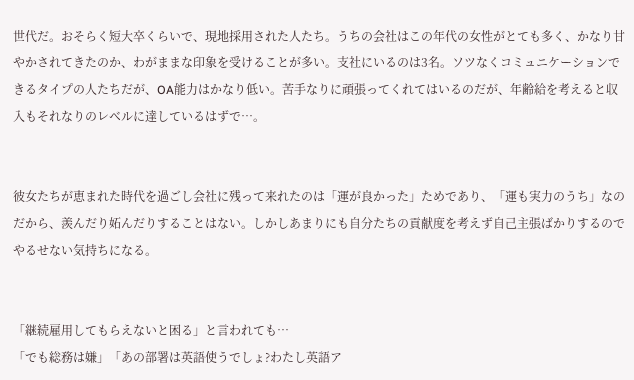世代だ。おそらく短大卒くらいで、現地採用された人たち。うちの会社はこの年代の女性がとても多く、かなり甘やかされてきたのか、わがままな印象を受けることが多い。支社にいるのは3名。ソツなくコミュニケーションできるタイプの人たちだが、OA能力はかなり低い。苦手なりに頑張ってくれてはいるのだが、年齢給を考えると収入もそれなりのレベルに達しているはずで…。


彼女たちが恵まれた時代を過ごし会社に残って来れたのは「運が良かった」ためであり、「運も実力のうち」なのだから、羨んだり妬んだりすることはない。しかしあまりにも自分たちの貢献度を考えず自己主張ばかりするのでやるせない気持ちになる。


「継続雇用してもらえないと困る」と言われても…
「でも総務は嫌」「あの部署は英語使うでしょ?わたし英語ア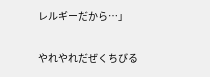レルギーだから…」


やれやれだぜくちびる